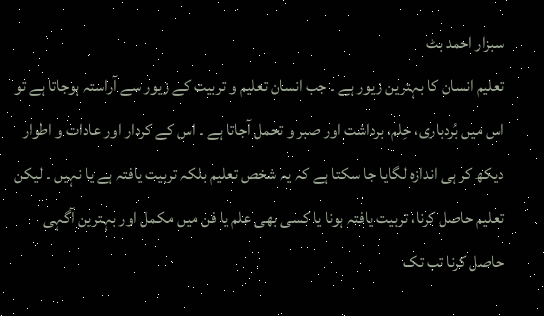سبزار احمد بٹ
تعلیم انسان کا بہترین زیور ہے ۔ جب انسان تعلیم و تربیت کے زیور سے آراستہ ہوجاتا ہے تو اس میں بُردباری، حِلم، برداشت اور صبر و تحمل آجاتا ہے ۔ اس کے کردار اور عادات و اطوار دیکھ کر ہی اندازہ لگایا جا سکتا ہے کہ یہ شخص تعلیم بلکہ تربیت یافتہ ہے یا نہیں ۔ لیکن تعلیم حاصل کرنا، تربیت یافتہ ہونا یا کسی بھی علم یا فن میں مکمل اور بہترین آگہی حاصل کرنا تب تک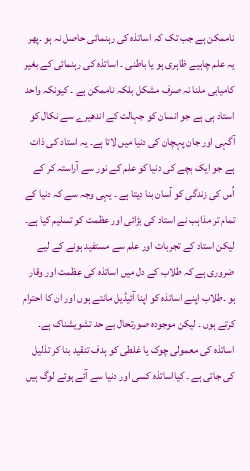ناممکن ہے جب تک کہ اساتذہ کی رہنمائی حاصل نہ ہو ۔پھر یہ علم چاہیے ظاہری ہو یا باطنی ۔ اساتذہ کی رہنمائی کے بغیر کامیابی ملنا نہ صرف مشکل بلکہ ناممکن ہے ۔ کیونکہ واحد استاد ہی ہے جو انسان کو جہالت کے اندھیرے سے نکال کو آگہی اور جان پہچان کی دنیا میں لاتا ہے۔ یہ استاد کی ذات ہے جو ایک بچے کی دنیا کو علم کے نور سے آراستہ کر کے اُس کی زندگی کو آسان بنا دیتا ہے ۔ یہی وجہ سے کہ دنیا کے تمام تر مذاہب نے استاد کی بڑائی اور عظمت کو تسلیم کیا ہے۔ لیکن استاد کے تجربات اور علم سے مستفید ہونے کے لیے ضروری ہے کہ طلاب کے دل میں اساتذہ کی عظمت اور وقار ہو ۔طلاب اپنے اساتذہ کو اپنا آئیڈیل مانتے ہوں اور ان کا احترام کرتے ہوں ۔ لیکن موجودہ صورتحال بے حد تشویشناک ہے۔ اساتذہ کی معمولی چوک یا غلطی کو ہدف تنقید بنا کر تذلیل کی جاتی ہے ۔ کیااساتذہ کسی اور دنیا سے آئے ہوئے لوگ ہیں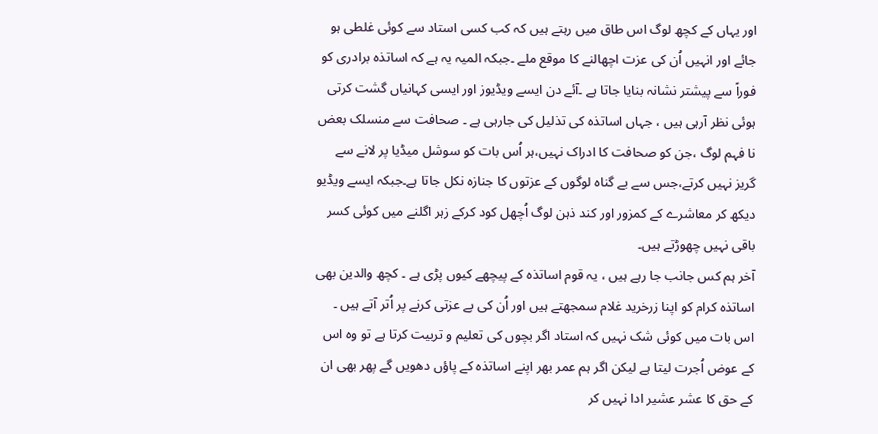اور یہاں کے کچھ لوگ اس طاق میں رہتے ہیں کہ کب کسی استاد سے کوئی غلطی ہو جائے اور انہیں اُن کی عزت اچھالنے کا موقع ملے ۔جبکہ المیہ یہ ہے کہ اساتذہ برادری کو فوراً سے پیشتر نشانہ بنایا جاتا ہے ۔آئے دن ایسے ویڈیوز اور ایسی کہانیاں گشت کرتی ہوئی نظر آرہی ہیں ، جہاں اساتذہ کی تذلیل کی جارہی ہے ۔ صحافت سے منسلک بعض نا فہم لوگ ،جن کو صحافت کا ادراک نہیں،ہر اُس بات کو سوشل میڈیا پر لانے سے گریز نہیں کرتے،جس سے بے گناہ لوگوں کے عزتوں کا جنازہ نکل جاتا ہے۔جبکہ ایسے ویڈیو دیکھ کر معاشرے کے کمزور اور کند ذہن لوگ اُچھل کود کرکے زہر اگلنے میں کوئی کسر باقی نہیں چھوڑتے ہیں۔
آخر ہم کس جانب جا رہے ہیں ، یہ قوم اساتذہ کے پیچھے کیوں پڑی ہے ۔ کچھ والدین بھی اساتذہ کرام کو اپنا زرخرید غلام سمجھتے ہیں اور اُن کی بے عزتی کرنے پر اُتر آتے ہیں ۔ اس بات میں کوئی شک نہیں کہ استاد اگر بچوں کی تعلیم و تربیت کرتا ہے تو وہ اس کے عوض اُجرت لیتا ہے لیکن اگر ہم عمر بھر اپنے اساتذہ کے پاؤں دھویں گے پھر بھی ان کے حق کا عشر عشیر ادا نہیں کر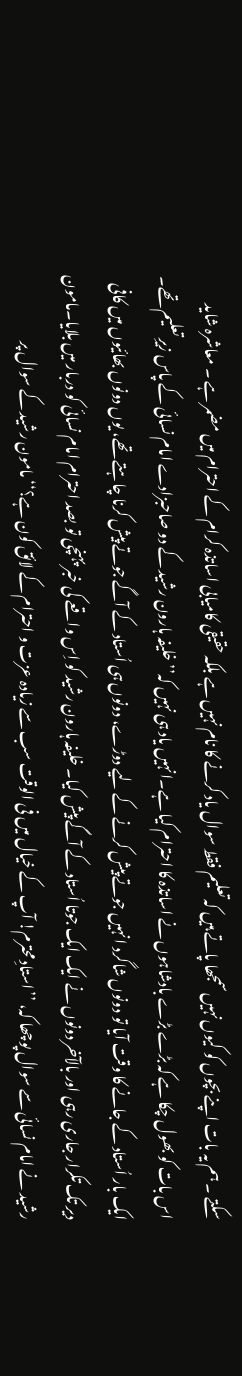سکتے ۔ ہم یہ بات اپنے بچوں کو کیوں نہیں سمجھا پاتے ہیں کہ تعلیم فقط سوال یاد کرنے کا نام نہیں ہے بلکہ حقیقی کامیابی اساتذہ کرام کے احترام میں مضمر ہے ۔ معاشرہ شاید اس بات کو بھول چکا ہے کہ بڑے بڑے بادشاہوں نے اساتذہ کا احترام کیا ہے۔انہیں یاد ہی نہیں کہ’’خلیفہ ہارون رشید کے دو صاحبزادے امام نسائی کے پاس زیرِ تعلیم تھے۔ ایک بار اُستاد کے جانے کا وقت آیا تو دونوں شاگرد انہیں جوتے پیش کرنے کے لیے دوڑے، دونوں ہی اُستاد کے آگے جوتے پیش کرنا چاہتے تھے، یوں دونوں بھائیوں میں کافی دیر تک تکرار جاری رہی اور بالآخر دونوں نے ایک ایک جوتا اُستاد کے آگے پیش کیا۔ خلیفہ ہارون رشید کو اِس واقعے کی خبر پہنچی تو بصد احترام امام نسائی کو دربار میں بلایا۔مامون رشید نے امام نسائی سے سوال پوچھا کہ، ’’استادِ محترم! آپ کے خیال میں فی الوقت سب سے زیادہ عزت و احترام کے لائق کون ہے؟‘‘ مامون رشید کے سوال پر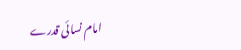امام نسائی قدرے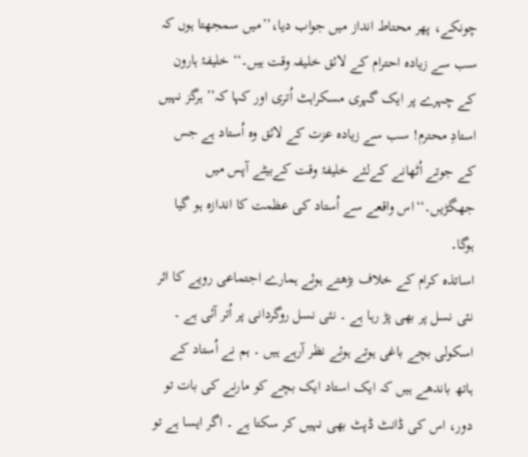چونکے، پھر محتاط انداز میں جواب دیا،’’میں سمجھتا ہوں کہ سب سے زیادہ احترام کے لائق خلیفہ وقت ہیں۔‘‘ خلیفۂ ہارون کے چہرے پر ایک گہری مسکراہٹ اُتری اور کہا کہ’’ ہرگز نہیں استادِ محترم! سب سے زیادہ عزت کے لائق وہ اُستاد ہے جس کے جوتے اُٹھانے کےلئے خلیفۂ وقت کےبیٹے آپس میں جھگڑیں۔‘‘اس واقعے سے اُستاد کی عظمت کا اندازہ ہو گیا ہوگا۔
اساتذہ کرام کے خلاف بڑھتے ہوئے ہمارے اجتماعی رویے کا اثر نئی نسل پر بھی پڑ رہا ہے ۔ نئی نسل روگردانی پر اُتر آئی ہے ۔ اسکولی بچے باغی ہوتے ہوئے نظر آرہے ہیں ۔ ہم نے اُستاد کے ہاتھ باندھے ہیں کہ ایک استاد ایک بچے کو مارنے کی بات تو دور، اس کی ڈانٹ ڈپٹ بھی نہیں کر سکتا ہے ۔ اگر ایسا ہے تو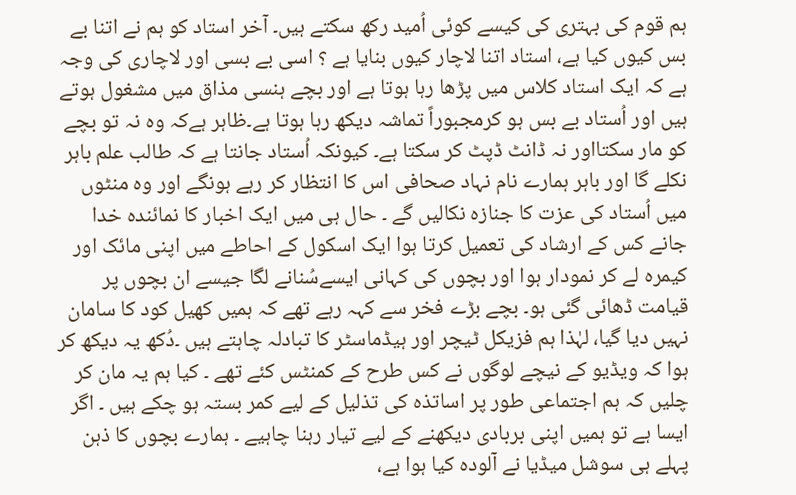ہم قوم کی بہتری کی کیسے کوئی اُمید رکھ سکتے ہیں۔ آخر استاد کو ہم نے اتنا بے بس کیوں کیا ہے، استاد اتنا لاچار کیوں بنایا ہے ؟ اسی بے بسی اور لاچاری کی وجہ ہے کہ ایک استاد کلاس میں پڑھا رہا ہوتا ہے اور بچے ہنسی مذاق میں مشغول ہوتے ہیں اور اُستاد بے بس ہو کرمجبوراً تماشہ دیکھ رہا ہوتا ہے۔ظاہر ہےکہ وہ نہ تو بچے کو مار سکتااور نہ ڈانٹ ڈپٹ کر سکتا ہے۔ کیونکہ اُستاد جانتا ہے کہ طالب علم باہر نکلے گا اور باہر ہمارے نام نہاد صحافی اس کا انتظار کر رہے ہونگے اور وہ منٹوں میں اُستاد کی عزت کا جنازہ نکالیں گے ۔ حال ہی میں ایک اخبار کا نمائندہ خدا جانے کس کے ارشاد کی تعمیل کرتا ہوا ایک اسکول کے احاطے میں اپنی مائک اور کیمرہ لے کر نمودار ہوا اور بچوں کی کہانی ایسےسُنانے لگا جیسے ان بچوں پر قیامت ڈھائی گئی ہو۔ بچے بڑے فخر سے کہہ رہے تھے کہ ہمیں کھیل کود کا سامان نہیں دیا گیا، لہٰذا ہم فزیکل ٹیچر اور ہیڈماسٹر کا تبادلہ چاہتے ہیں ۔دُکھ یہ دیکھ کر ہوا کہ ویڈیو کے نیچے لوگوں نے کس طرح کے کمنٹس کئے تھے ۔ کیا ہم یہ مان کر چلیں کہ ہم اجتماعی طور پر اساتذہ کی تذلیل کے لیے کمر بستہ ہو چکے ہیں ۔ اگر ایسا ہے تو ہمیں اپنی بربادی دیکھنے کے لیے تیار رہنا چاہیے ۔ ہمارے بچوں کا ذہن پہلے ہی سوشل میڈیا نے آلودہ کیا ہوا ہے،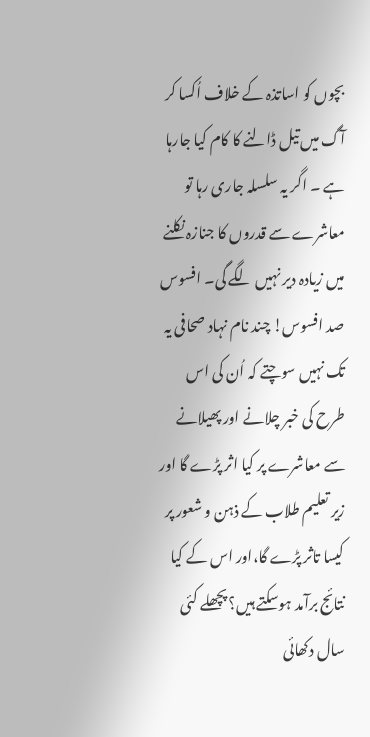بچوں کو اساتذہ کے خلاف اُکسا کر آگ میں تیل ڈالنے کا کام کیا جارہا ہے ۔ اگر یہ سلسلہ جاری رہا تو معاشرے سے قدروں کا جنازہ نکلنے میں زیادہ دیر نہیں لگے گی۔ افسوس صد افسوس! چند نام نہاد صحافی یہ تک نہیں سوچتے کہ اُن کی اس طرح کی خبر چلانے اور پھیلانے سے معاشرے پر کیا اثر پڑے گا اور زیر تعلیم طلاب کے ذہن و شعور پر کیسا تاثر پڑے گا،اور اس کے کیا نتائج برآمد ہوسکتے ہیں؟ پچھلے کئی سال دکھائی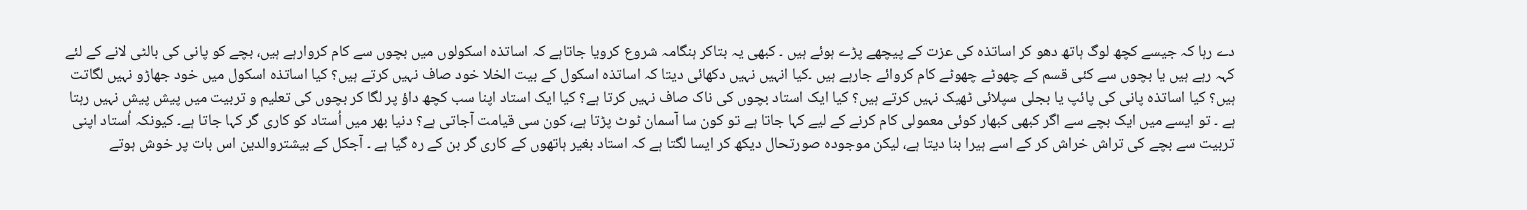دے رہا کہ جیسے کچھ لوگ ہاتھ دھو کر اساتذہ کی عزت کے پیچھے پڑے ہوئے ہیں ۔ کبھی یہ بتاکر ہنگامہ شروع کرویا جاتاہے کہ اساتذہ اسکولوں میں بچوں سے کام کروارہے ہیں، بچے کو پانی کی بالٹی لانے کے لئے کہہ رہے ہیں یا بچوں سے کئی قسم کے چھوٹے چھوٹے کام کروائے جارہے ہیں ۔کیا انہیں نہیں دکھائی دیتا کہ اساتذہ اسکول کے بیت الخلا خود صاف نہیں کرتے ہیں؟ کیا اساتذہ اسکول میں خود جھاڑو نہیں لگاتت ہیں؟ کیا اساتذہ پانی کی پائپ یا بجلی سپلائی ٹھیک نہیں کرتے ہیں؟ کیا ایک استاد بچوں کی ناک صاف نہیں کرتا ہے؟ کیا ایک استاد اپنا سب کچھ داؤ پر لگا کر بچوں کی تعلیم و تربیت میں پیش پیش نہیں رہتا ہے ۔ تو ایسے میں ایک بچے سے اگر کبھی کبھار کوئی معمولی کام کرنے کے لیے کہا جاتا ہے تو کون سا آسمان ٹوٹ پڑتا ہے، کون سی قیامت آجاتی ہے؟ دنیا بھر میں اُستاد کو کاری گر کہا جاتا ہے۔ کیونکہ اُستاد اپنی تربیت سے بچے کی تراش خراش کر کے اسے ہیرا بنا دیتا ہے، لیکن موجودہ صورتحال دیکھ کر ایسا لگتا ہے کہ استاد بغیر ہاتھوں کے کاری گر بن کے رہ گیا ہے ۔ آجکل کے بیشتروالدین اس بات پر خوش ہوتے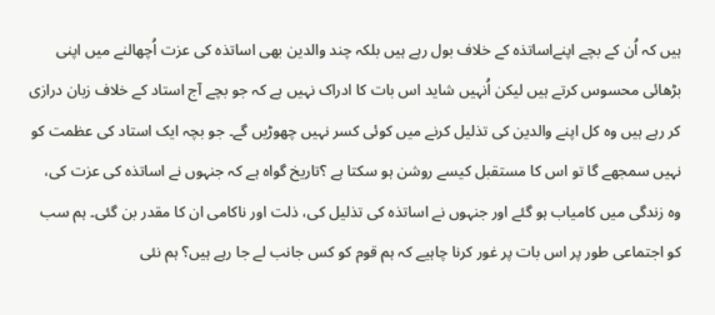ہیں کہ اُن کے بچے اپنےاساتذہ کے خلاف بول رہے ہیں بلکہ چند والدین بھی اساتذہ کی عزت اُچھالنے میں اپنی بڑھائی محسوس کرتے ہیں لیکن اُنہیں شاید اس بات کا ادراک نہیں ہے کہ جو بچے آج استاد کے خلاف زبان درازی کر رہے ہیں وہ کل اپنے والدین کی تذلیل کرنے میں کوئی کسر نہیں چھوڑیں گے۔ جو بچہ ایک استاد کی عظمت کو نہیں سمجھے گا تو اس کا مستقبل کیسے روشن ہو سکتا ہے ؟تاریخ گواہ ہے کہ جنہوں نے اساتذہ کی عزت کی، وہ زندگی میں کامیاب ہو گئے اور جنہوں نے اساتذہ کی تذلیل کی، ذلت اور ناکامی ان کا مقدر بن گئی۔ ہم سب کو اجتماعی طور پر اس بات پر غور کرنا چاہیے کہ ہم قوم کو کس جانب لے جا رہے ہیں؟ ہم نئی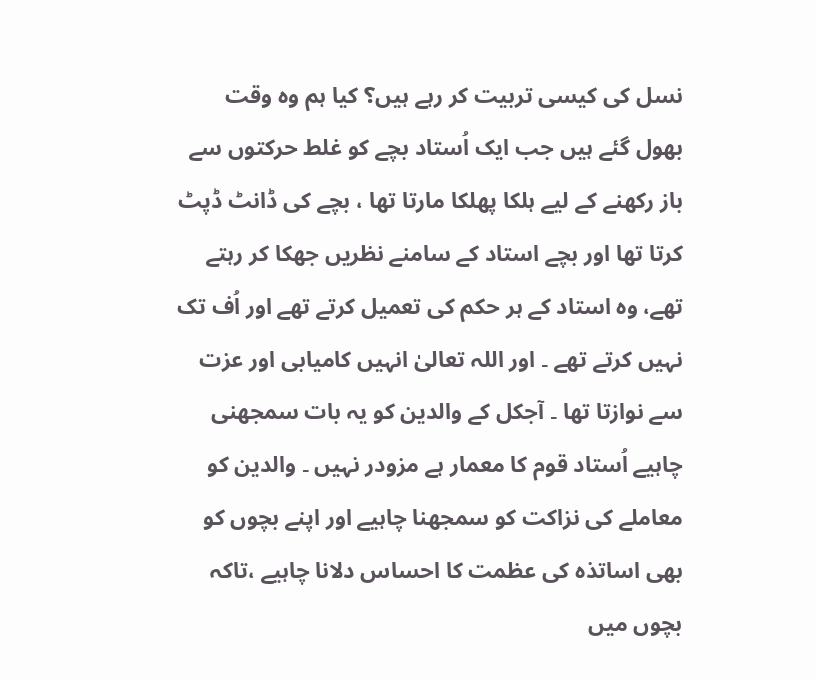نسل کی کیسی تربیت کر رہے ہیں؟ کیا ہم وہ وقت بھول گئے ہیں جب ایک اُستاد بچے کو غلط حرکتوں سے باز رکھنے کے لیے ہلکا پھلکا مارتا تھا ، بچے کی ڈانٹ ڈپٹ کرتا تھا اور بچے استاد کے سامنے نظریں جھکا کر رہتے تھے، وہ استاد کے ہر حکم کی تعمیل کرتے تھے اور اُف تک نہیں کرتے تھے ۔ اور اللہ تعالیٰ انہیں کامیابی اور عزت سے نوازتا تھا ۔ آجکل کے والدین کو یہ بات سمجھنی چاہیے اُستاد قوم کا معمار ہے مزودر نہیں ۔ والدین کو معاملے کی نزاکت کو سمجھنا چاہیے اور اپنے بچوں کو بھی اساتذہ کی عظمت کا احساس دلانا چاہیے ،تاکہ بچوں میں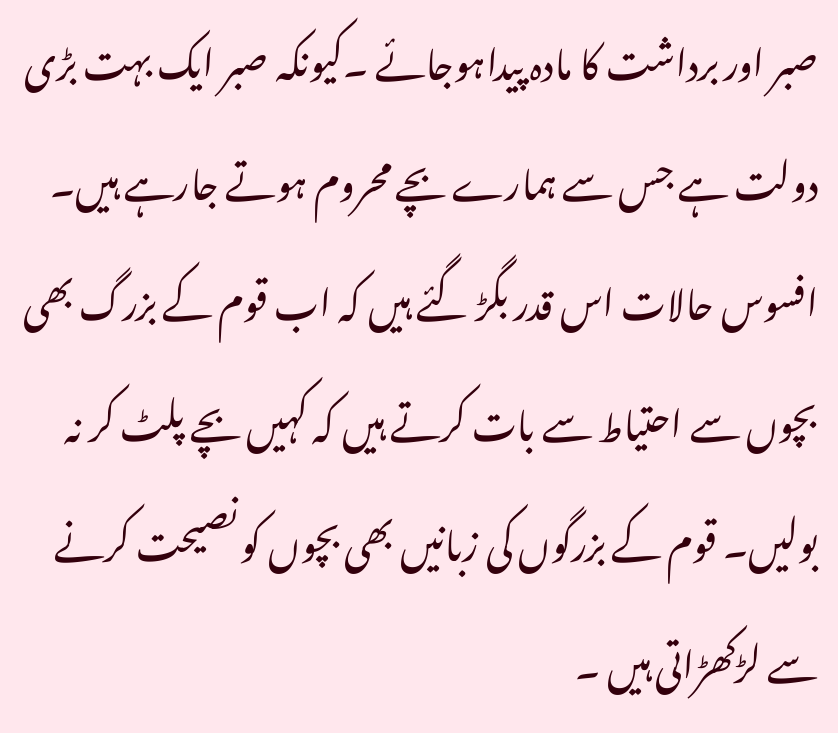صبر اور برداشت کا مادہ پیداہوجائے ۔کیونکہ صبر ایک بہت بڑی دولت ہے جس سے ہمارے بچے محروم ہوتے جارہے ہیں۔ افسوس حالات اس قدر بگڑ گئے ہیں کہ اب قوم کے بزرگ بھی بچوں سے احتیاط سے بات کرتے ہیں کہ کہیں بچے پلٹ کر نہ بولیں۔ قوم کے بزرگوں کی زبانیں بھی بچوں کو نصیحت کرنے سے لڑکھڑاتی ہیں ۔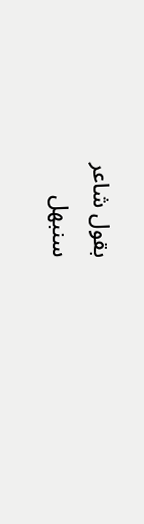بقول شاعر
سنبھل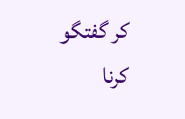کر گفتگو کرنا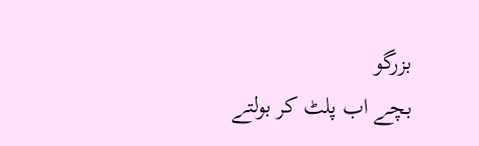بزرگو
بچے اب پلٹ کر بولتے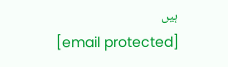ہیں
[email protected]